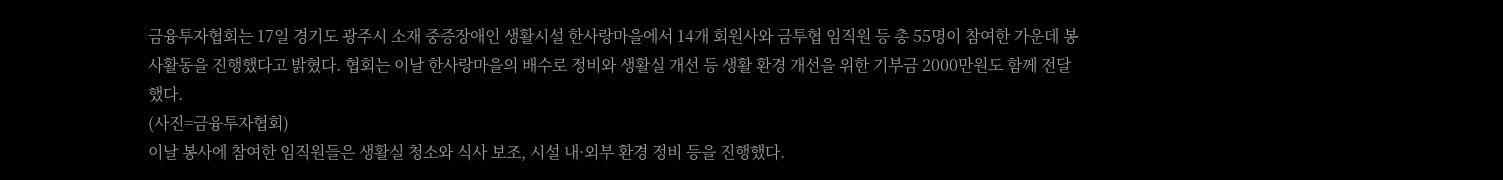금융투자협회는 17일 경기도 광주시 소재 중증장애인 생활시설 한사랑마을에서 14개 회원사와 금투협 임직원 등 총 55명이 참여한 가운데 봉사활동을 진행했다고 밝혔다. 협회는 이날 한사랑마을의 배수로 정비와 생활실 개선 등 생활 환경 개선을 위한 기부금 2000만원도 함께 전달했다.
(사진=금융투자협회)
이날 봉사에 참여한 임직원들은 생활실 청소와 식사 보조, 시설 내·외부 환경 정비 등을 진행했다.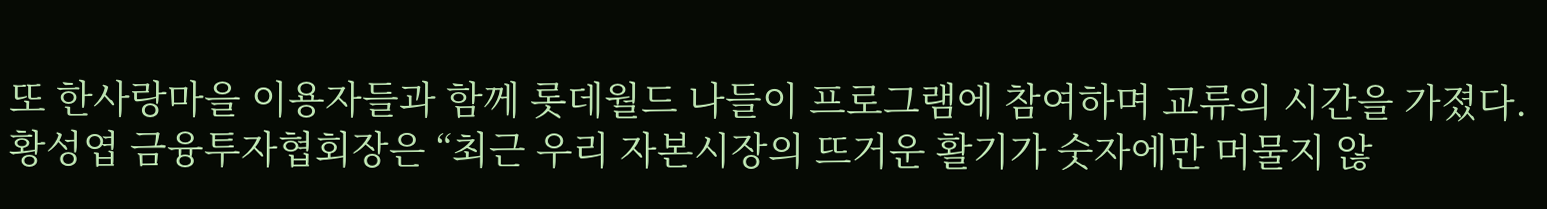또 한사랑마을 이용자들과 함께 롯데월드 나들이 프로그램에 참여하며 교류의 시간을 가졌다.
황성엽 금융투자협회장은 “최근 우리 자본시장의 뜨거운 활기가 숫자에만 머물지 않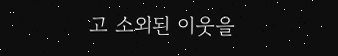고 소외된 이웃을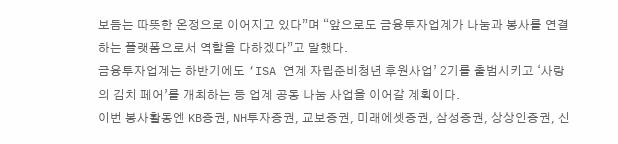보듬는 따뜻한 온정으로 이어지고 있다”며 “앞으로도 금융투자업계가 나눔과 봉사를 연결하는 플랫폼으로서 역할을 다하겠다”고 말했다.
금융투자업계는 하반기에도 ‘ISA 연계 자립준비청년 후원사업’ 2기를 출범시키고 ‘사랑의 김치 페어’를 개최하는 등 업계 공동 나눔 사업을 이어갈 계획이다.
이번 봉사활동엔 KB증권, NH투자증권, 교보증권, 미래에셋증권, 삼성증권, 상상인증권, 신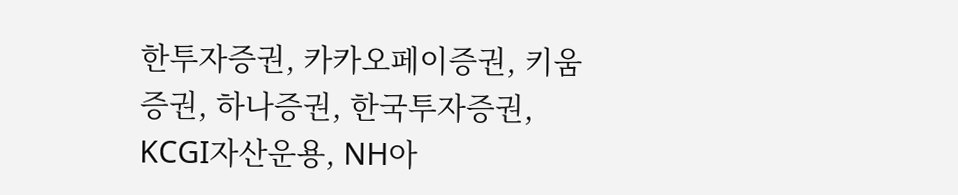한투자증권, 카카오페이증권, 키움증권, 하나증권, 한국투자증권, KCGI자산운용, NH아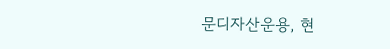문디자산운용, 현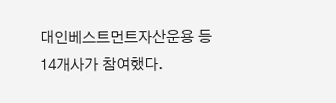대인베스트먼트자산운용 등 14개사가 참여했다.